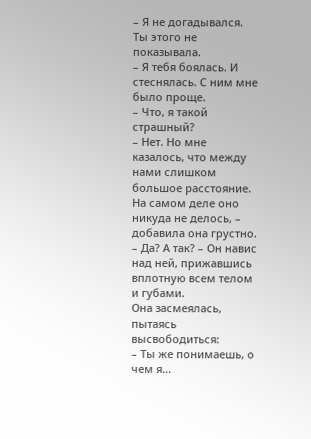– Я не догадывался. Ты этого не показывала.
– Я тебя боялась. И стеснялась. С ним мне было проще.
– Что, я такой страшный?
– Нет. Но мне казалось, что между нами слишком большое расстояние. На самом деле оно никуда не делось, – добавила она грустно.
– Да? А так? – Он навис над ней, прижавшись вплотную всем телом и губами.
Она засмеялась, пытаясь высвободиться:
– Ты же понимаешь, о чем я...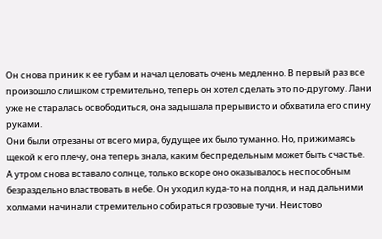Он снова приник к ее губам и начал целовать очень медленно. В первый раз все произошло слишком стремительно, теперь он хотел сделать это по-другому. Лани уже не старалась освободиться, она задышала прерывисто и обхватила его спину руками.
Они были отрезаны от всего мира, будущее их было туманно. Но, прижимаясь щекой к его плечу, она теперь знала, каким беспредельным может быть счастье.
А утром снова вставало солнце, только вскоре оно оказывалось неспособным безраздельно властвовать в небе. Он уходил куда-то на полдня, и над дальними холмами начинали стремительно собираться грозовые тучи. Неистово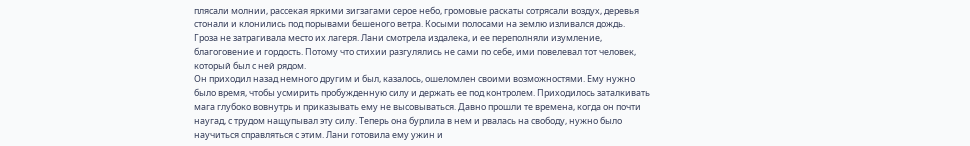плясали молнии, рассекая яркими зигзагами серое небо, громовые раскаты сотрясали воздух, деревья стонали и клонились под порывами бешеного ветра. Косыми полосами на землю изливался дождь.
Гроза не затрагивала место их лагеря. Лани смотрела издалека, и ее переполняли изумление, благоговение и гордость. Потому что стихии разгулялись не сами по себе, ими повелевал тот человек, который был с ней рядом.
Он приходил назад немного другим и был, казалось, ошеломлен своими возможностями. Ему нужно было время, чтобы усмирить пробужденную силу и держать ее под контролем. Приходилось заталкивать мага глубоко вовнутрь и приказывать ему не высовываться. Давно прошли те времена, когда он почти наугад, с трудом нащупывал эту силу. Теперь она бурлила в нем и рвалась на свободу, нужно было научиться справляться с этим. Лани готовила ему ужин и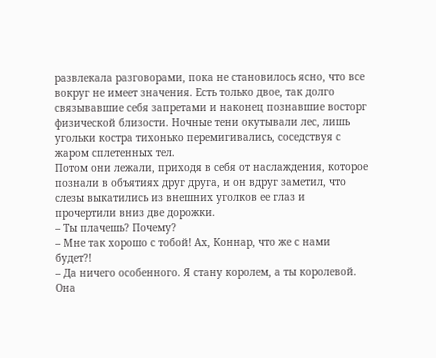развлекала разговорами, пока не становилось ясно, что все вокруг не имеет значения. Есть только двое, так долго связывавшие себя запретами и наконец познавшие восторг физической близости. Ночные тени окутывали лес, лишь угольки костра тихонько перемигивались, соседствуя с жаром сплетенных тел.
Потом они лежали, приходя в себя от наслаждения, которое познали в объятиях друг друга, и он вдруг заметил, что слезы выкатились из внешних уголков ее глаз и прочертили вниз две дорожки.
– Ты плачешь? Почему?
– Мне так хорошо с тобой! Ах, Коннар, что же с нами будет?!
– Да ничего особенного. Я стану королем, а ты королевой.
Она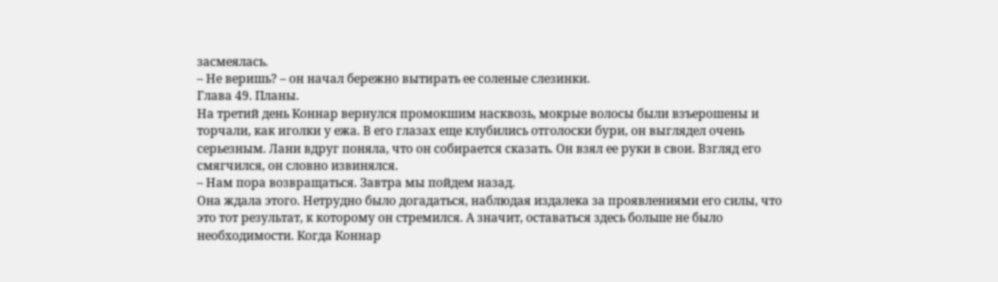засмеялась.
– Не веришь? – он начал бережно вытирать ее соленые слезинки.
Глава 49. Планы.
На третий день Коннар вернулся промокшим насквозь, мокрые волосы были взъерошены и торчали, как иголки у ежа. В его глазах еще клубились отголоски бури, он выглядел очень серьезным. Лани вдруг поняла, что он собирается сказать. Он взял ее руки в свои. Взгляд его смягчился, он словно извинялся.
– Нам пора возвращаться. Завтра мы пойдем назад.
Она ждала этого. Нетрудно было догадаться, наблюдая издалека за проявлениями его силы, что это тот результат, к которому он стремился. А значит, оставаться здесь больше не было необходимости. Когда Коннар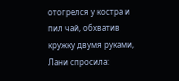отогрелся у костра и пил чай, обхватив кружку двумя руками, Лани спросила: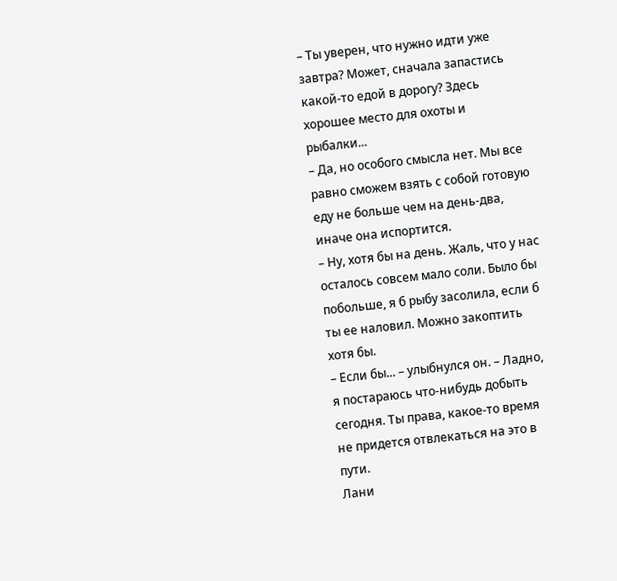– Ты уверен, что нужно идти уже завтра? Может, сначала запастись какой-то едой в дорогу? Здесь хорошее место для охоты и рыбалки...
– Да, но особого смысла нет. Мы все равно сможем взять с собой готовую еду не больше чем на день-два, иначе она испортится.
– Ну, хотя бы на день. Жаль, что у нас осталось совсем мало соли. Было бы побольше, я б рыбу засолила, если б ты ее наловил. Можно закоптить хотя бы.
– Если бы... – улыбнулся он. – Ладно, я постараюсь что-нибудь добыть сегодня. Ты права, какое-то время не придется отвлекаться на это в пути.
Лани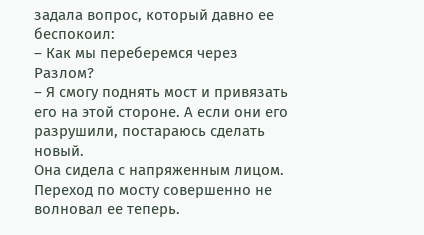задала вопрос, который давно ее беспокоил:
– Как мы переберемся через Разлом?
– Я смогу поднять мост и привязать его на этой стороне. А если они его разрушили, постараюсь сделать новый.
Она сидела с напряженным лицом. Переход по мосту совершенно не волновал ее теперь.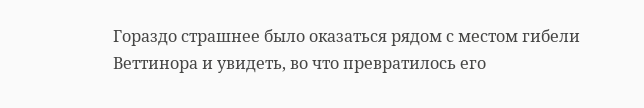Гораздо страшнее было оказаться рядом с местом гибели Веттинора и увидеть, во что превратилось его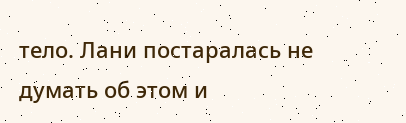тело. Лани постаралась не думать об этом и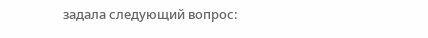задала следующий вопрос: